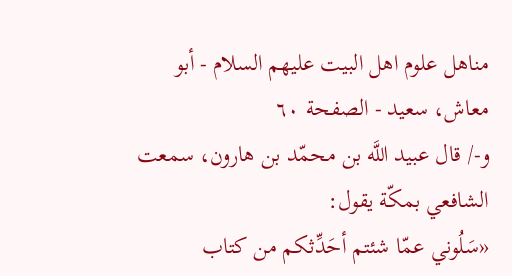مناهل علوم اهل البيت عليهم السلام - أبو معاش، سعيد - الصفحة ٦٠
و-/ قال عبيد اللَّه بن محمّد بن هارون، سمعت الشافعي بمكّة يقول:
«سَلُوني عمّا شئتم أحَدِّثكم من كتاب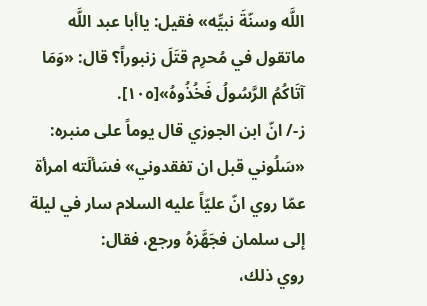اللَّه وسنّةَ نبيِّه» فقيل: ياأبا عبد اللَّه ماتقول في مُحرِم قتَلَ زنبوراً؟ قال: «وَمَا آتَاكُمُ الرَّسُولُ فَخُذُوهُ»[١٠٥].
ز-/ انّ ابن الجوزي قال يوماً على منبره: «سَلُوني قبل ان تفقدوني» فسَألَته امرأة عمّا روي انّ عليّاً عليه السلام سار في ليلة إلى سلمان فجَهَّزهُ ورجع، فقال:
روي ذلك،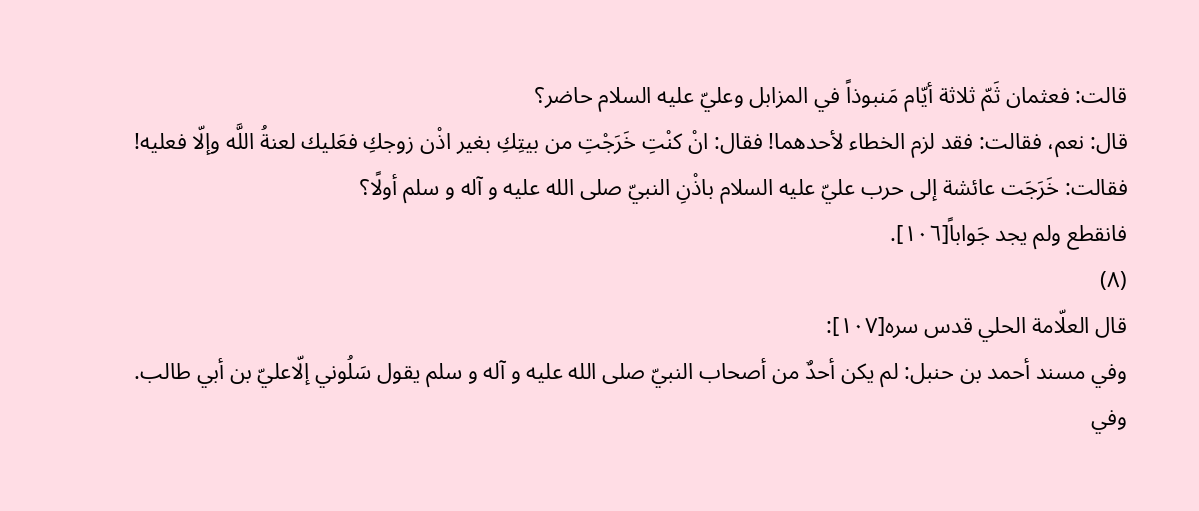قالت: فعثمان ثَمّ ثلاثة أيّام مَنبوذاً في المزابل وعليّ عليه السلام حاضر؟
قال: نعم، فقالت: فقد لزم الخطاء لأحدهما! فقال: انْ كنْتِ خَرَجْتِ من بيتِكِ بغير اذْن زوجكِ فعَليك لعنةُ اللَّه وإلّا فعليه! فقالت: خَرَجَت عائشة إلى حرب عليّ عليه السلام باذْنِ النبيّ صلى الله عليه و آله و سلم أولًا؟
فانقطع ولم يجد جَواباً[١٠٦].
(٨)
قال العلّامة الحلي قدس سره[١٠٧]:
وفي مسند أحمد بن حنبل: لم يكن أحدٌ من أصحاب النبيّ صلى الله عليه و آله و سلم يقول سَلُوني إلّاعليّ بن أبي طالب.
وفي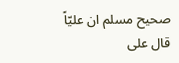صحيح مسلم ان عليّاً قال على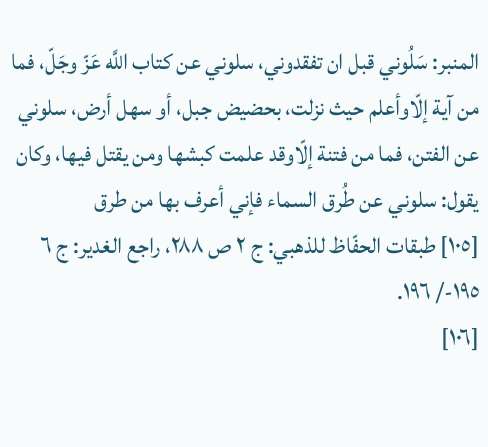المنبر: سَلُوني قبل ان تفقدوني، سلوني عن كتاب اللَّه عَزّ وجَلّ، فما من آية إلّاوأعلم حيث نزلت، بحضيض جبل، أو سهل أرض، سلوني عن الفتن، فما من فتنة إلّاوقد علمت كبشها ومن يقتل فيها، وكان يقول: سلوني عن طُرق السماء فإني أعرف بها من طرق
[١٠٥] طبقات الحفّاظ للذهبي: ج ٢ ص ٢٨٨، راجع الغدير: ج ٦ ١٩٥-/ ١٩٦.
[١٠٦]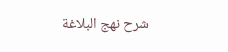شرح نهج البلاغة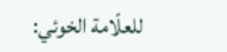للعلّامة الخوئي: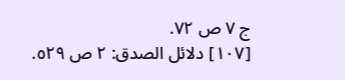ج ٧ ص ٧٢.
[١٠٧] دلائل الصدق: ٢ ص ٥٢٩.